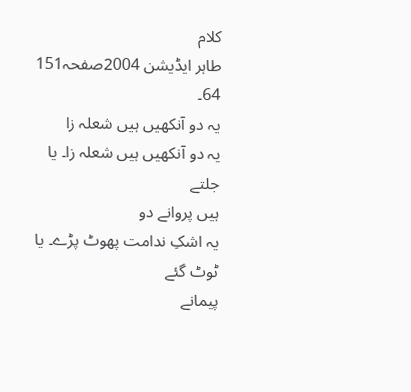کلام
طاہر ایڈیشن 2004صفحہ151
64۔
یہ دو آنکھیں ہیں شعلہ زا
یہ دو آنکھیں ہیں شعلہ زا۔ یا جلتے
ہیں پروانے دو
یہ اشکِ ندامت پھوٹ پڑے۔ یا ٹوٹ گئے
پیمانے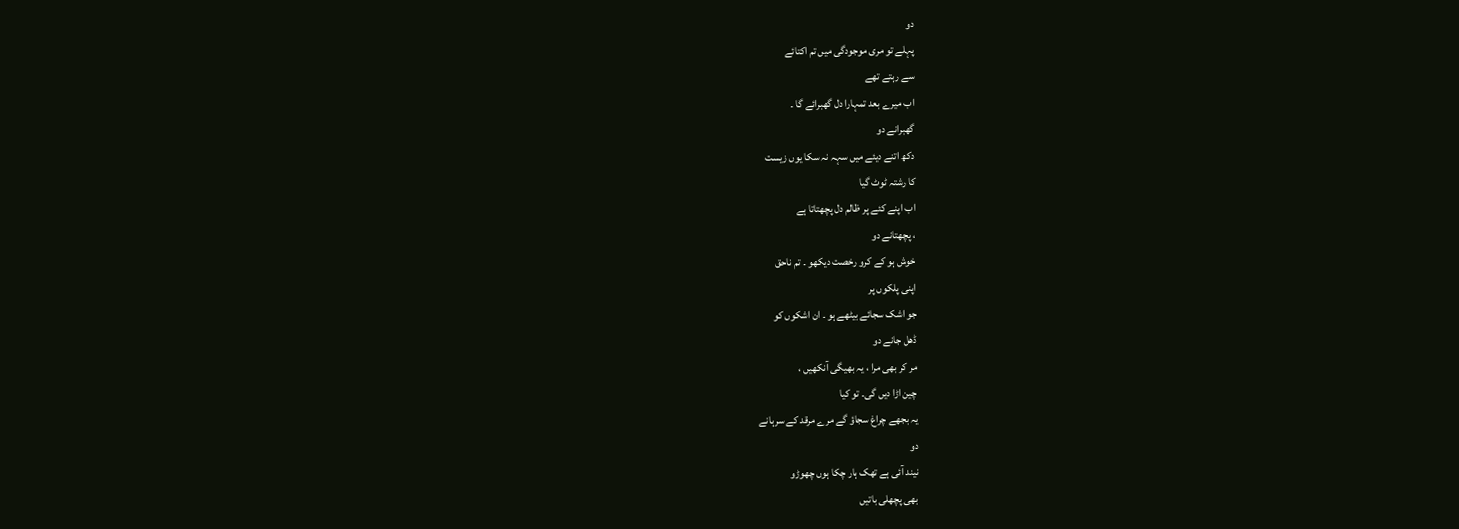دو
پہلے تو مری موجودگی میں تم اکتائے
سے رہتے تھے
اب میرے بعد تمہارا دل گھبرائے گا ۔
گھبرانے دو
دکھ اتنے دیئے میں سہہ نہ سکا یوں زیست
کا رشتہ ٹوٹ گیا
اب اپنے کئے پر ظالم دل پچھتاتا ہے
، پچھتانے دو
خوش ہو کے کرو رخصت دیکھو ۔ تم ناحق
اپنی پلکوں پر
جو اشک سجائے بیٹھے ہو ۔ ان اشکوں کو
ڈھل جانے دو
مر کر بھی مرا ، یہ بھیگی آنکھیں ،
چین اڑا دیں گی۔ تو کیا
یہ بجھے چراغ سجاؤ گے مرے مرقد کے سرہانے
دو
نیند آئی ہے تھک ہار چکا ہوں چھوڑو
بھی پچھلی باتیں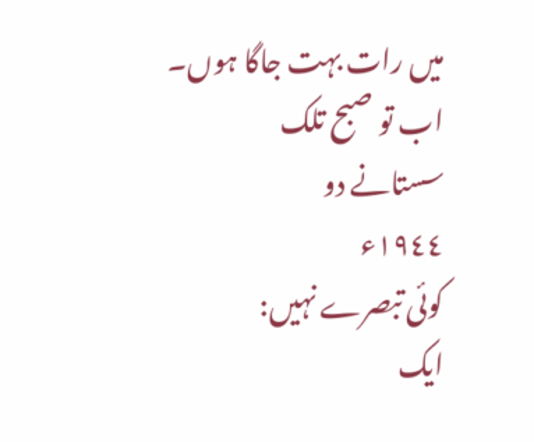میں رات بہت جاگا ہوں۔ اب تو صبح تلک
سستانے دو
١٩٤٤ء
کوئی تبصرے نہیں:
ایک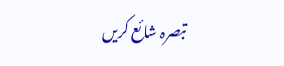تبصرہ شائع کریں